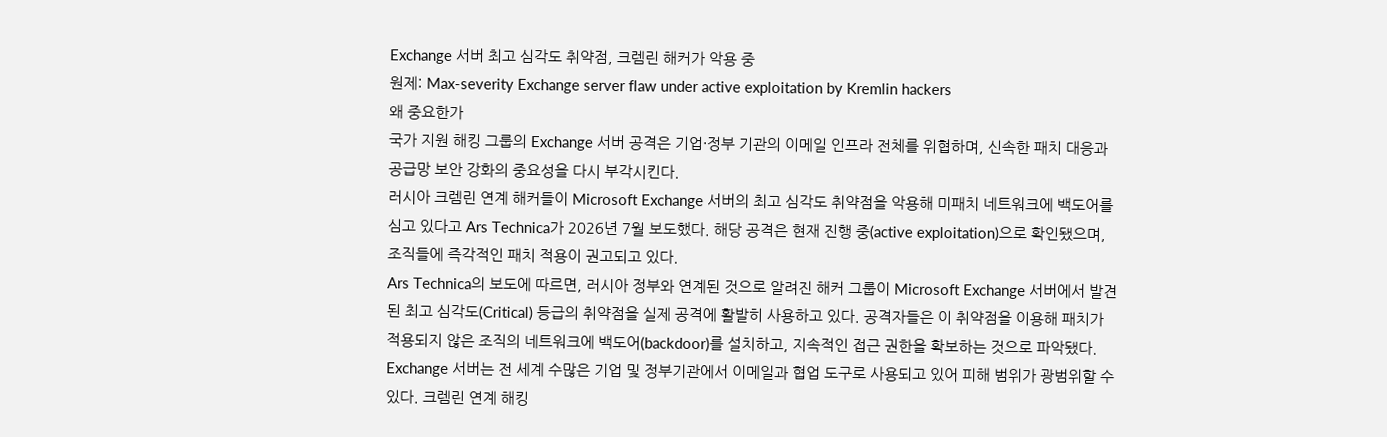Exchange 서버 최고 심각도 취약점, 크렘린 해커가 악용 중
원제: Max-severity Exchange server flaw under active exploitation by Kremlin hackers
왜 중요한가
국가 지원 해킹 그룹의 Exchange 서버 공격은 기업·정부 기관의 이메일 인프라 전체를 위협하며, 신속한 패치 대응과 공급망 보안 강화의 중요성을 다시 부각시킨다.
러시아 크렘린 연계 해커들이 Microsoft Exchange 서버의 최고 심각도 취약점을 악용해 미패치 네트워크에 백도어를 심고 있다고 Ars Technica가 2026년 7월 보도했다. 해당 공격은 현재 진행 중(active exploitation)으로 확인됐으며, 조직들에 즉각적인 패치 적용이 권고되고 있다.
Ars Technica의 보도에 따르면, 러시아 정부와 연계된 것으로 알려진 해커 그룹이 Microsoft Exchange 서버에서 발견된 최고 심각도(Critical) 등급의 취약점을 실제 공격에 활발히 사용하고 있다. 공격자들은 이 취약점을 이용해 패치가 적용되지 않은 조직의 네트워크에 백도어(backdoor)를 설치하고, 지속적인 접근 권한을 확보하는 것으로 파악됐다. Exchange 서버는 전 세계 수많은 기업 및 정부기관에서 이메일과 협업 도구로 사용되고 있어 피해 범위가 광범위할 수 있다. 크렘린 연계 해킹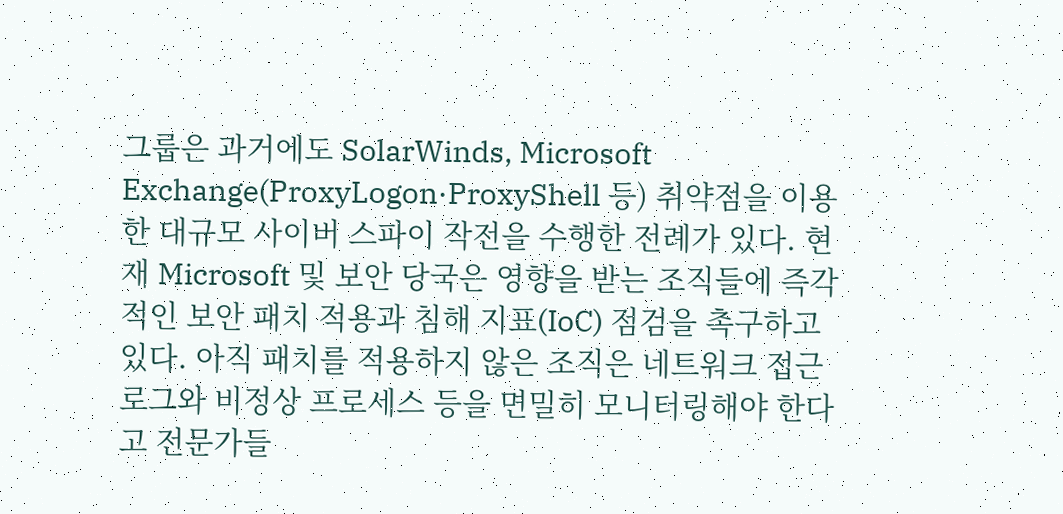그룹은 과거에도 SolarWinds, Microsoft Exchange(ProxyLogon·ProxyShell 등) 취약점을 이용한 대규모 사이버 스파이 작전을 수행한 전례가 있다. 현재 Microsoft 및 보안 당국은 영향을 받는 조직들에 즉각적인 보안 패치 적용과 침해 지표(IoC) 점검을 촉구하고 있다. 아직 패치를 적용하지 않은 조직은 네트워크 접근 로그와 비정상 프로세스 등을 면밀히 모니터링해야 한다고 전문가들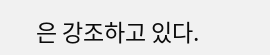은 강조하고 있다.